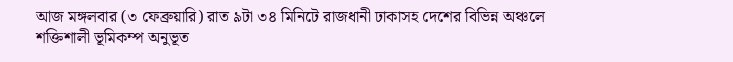আজ মঙ্গলবার (৩ ফেব্রুয়ারি) রাত ৯টা ৩৪ মিনিটে রাজধানী ঢাকাসহ দেশের বিভিন্ন অঞ্চলে শক্তিশালী ভূমিকম্প অনুভূত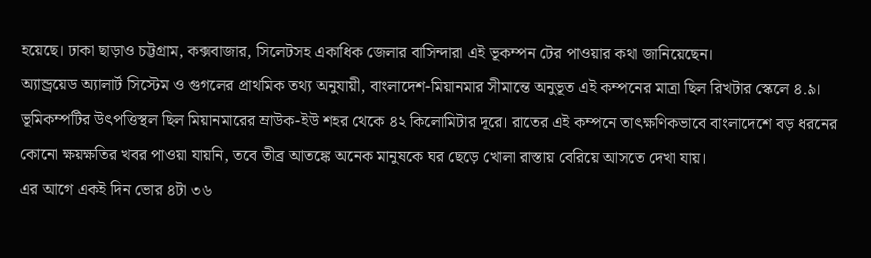হয়েছে। ঢাকা ছাড়াও চট্টগ্রাম, কক্সবাজার, সিলেটসহ একাধিক জেলার বাসিন্দারা এই ভূকম্পন টের পাওয়ার কথা জানিয়েছেন।
অ্যান্ড্রয়েড অ্যালার্ট সিস্টেম ও গুগলের প্রাথমিক তথ্য অনুযায়ী, বাংলাদেশ-মিয়ানমার সীমান্তে অনুভূত এই কম্পনের মাত্রা ছিল রিখটার স্কেলে ৪.৯। ভূমিকম্পটির উৎপত্তিস্থল ছিল মিয়ানমারের ম্রাউক-ইউ শহর থেকে ৪২ কিলোমিটার দূরে। রাতের এই কম্পনে তাৎক্ষণিকভাবে বাংলাদেশে বড় ধরনের কোনো ক্ষয়ক্ষতির খবর পাওয়া যায়নি, তবে তীব্র আতঙ্কে অনেক মানুষকে ঘর ছেড়ে খোলা রাস্তায় বেরিয়ে আসতে দেখা যায়।
এর আগে একই দিন ভোর ৪টা ৩৬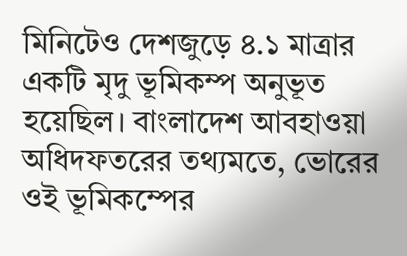মিনিটেও দেশজুড়ে ৪.১ মাত্রার একটি মৃদু ভূমিকম্প অনুভূত হয়েছিল। বাংলাদেশ আবহাওয়া অধিদফতরের তথ্যমতে, ভোরের ওই ভূমিকম্পের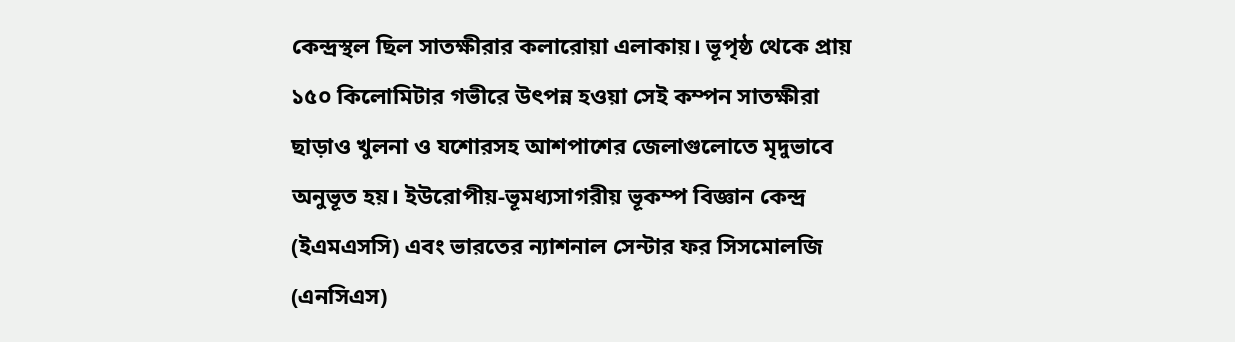কেন্দ্রস্থল ছিল সাতক্ষীরার কলারোয়া এলাকায়। ভূপৃষ্ঠ থেকে প্রায় ১৫০ কিলোমিটার গভীরে উৎপন্ন হওয়া সেই কম্পন সাতক্ষীরা ছাড়াও খুলনা ও যশোরসহ আশপাশের জেলাগুলোতে মৃদুভাবে অনুভূত হয়। ইউরোপীয়-ভূমধ্যসাগরীয় ভূকম্প বিজ্ঞান কেন্দ্র (ইএমএসসি) এবং ভারতের ন্যাশনাল সেন্টার ফর সিসমোলজি (এনসিএস)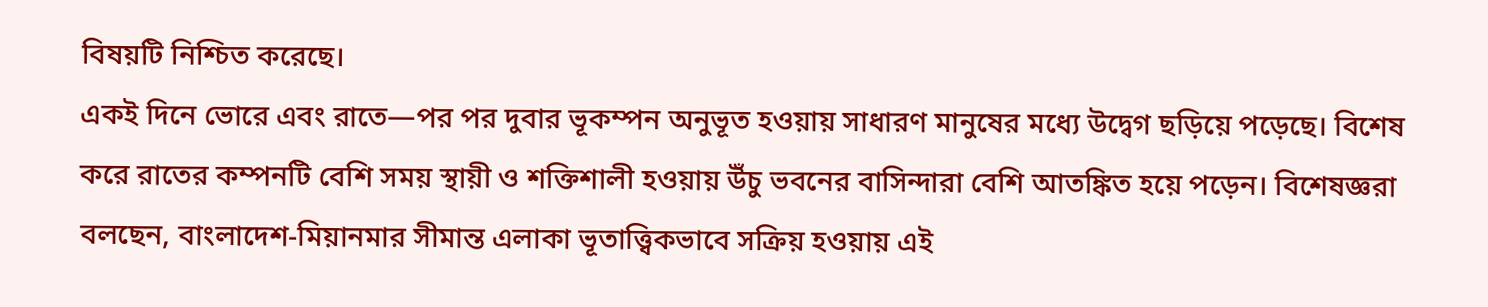বিষয়টি নিশ্চিত করেছে।
একই দিনে ভোরে এবং রাতে—পর পর দুবার ভূকম্পন অনুভূত হওয়ায় সাধারণ মানুষের মধ্যে উদ্বেগ ছড়িয়ে পড়েছে। বিশেষ করে রাতের কম্পনটি বেশি সময় স্থায়ী ও শক্তিশালী হওয়ায় উঁচু ভবনের বাসিন্দারা বেশি আতঙ্কিত হয়ে পড়েন। বিশেষজ্ঞরা বলছেন, বাংলাদেশ-মিয়ানমার সীমান্ত এলাকা ভূতাত্ত্বিকভাবে সক্রিয় হওয়ায় এই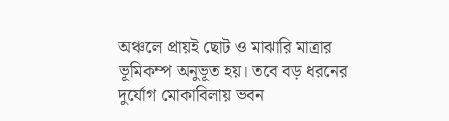অঞ্চলে প্রায়ই ছোট ও মাঝারি মাত্রার ভূমিকম্প অনুভূত হয়। তবে বড় ধরনের দুর্যোগ মোকাবিলায় ভবন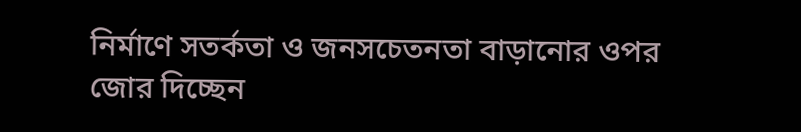নির্মাণে সতর্কতা ও জনসচেতনতা বাড়ানোর ওপর জোর দিচ্ছেন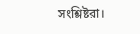সংশ্লিষ্টরা।